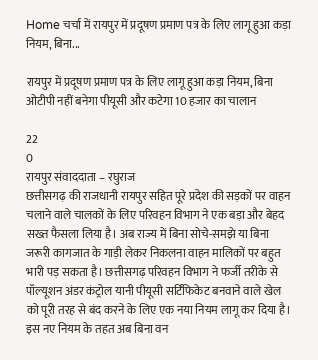Home चर्चा में रायपुर में प्रदूषण प्रमाण पत्र के लिए लागू हुआ कड़ा नियम, बिना...

रायपुर में प्रदूषण प्रमाण पत्र के लिए लागू हुआ कड़ा नियम, बिना ओटीपी नहीं बनेगा पीयूसी और कटेगा 10 हजार का चालान

22
0
रायपुर संवाददाता – रघुराज
छत्तीसगढ़ की राजधानी रायपुर सहित पूरे प्रदेश की सड़कों पर वाहन चलाने वाले चालकों के लिए परिवहन विभाग ने एक बड़ा और बेहद सख्त फैसला लिया है। अब राज्य में बिना सोचे-समझे या बिना जरूरी कागजात के गाड़ी लेकर निकलना वाहन मालिकों पर बहुत भारी पड़ सकता है। छत्तीसगढ़ परिवहन विभाग ने फर्जी तरीके से पॉल्यूशन अंडर कंट्रोल यानी पीयूसी सर्टिफिकेट बनवाने वाले खेल को पूरी तरह से बंद करने के लिए एक नया नियम लागू कर दिया है। इस नए नियम के तहत अब बिना वन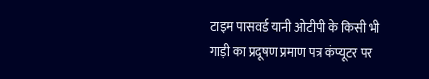टाइम पासवर्ड यानी ओटीपी के किसी भी गाड़ी का प्रदूषण प्रमाण पत्र कंप्यूटर पर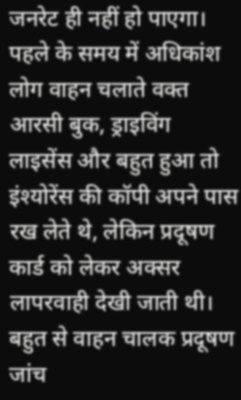जनरेट ही नहीं हो पाएगा।
पहले के समय में अधिकांश लोग वाहन चलाते वक्त आरसी बुक, ड्राइविंग लाइसेंस और बहुत हुआ तो इंश्योरेंस की कॉपी अपने पास रख लेते थे, लेकिन प्रदूषण कार्ड को लेकर अक्सर लापरवाही देखी जाती थी। बहुत से वाहन चालक प्रदूषण जांच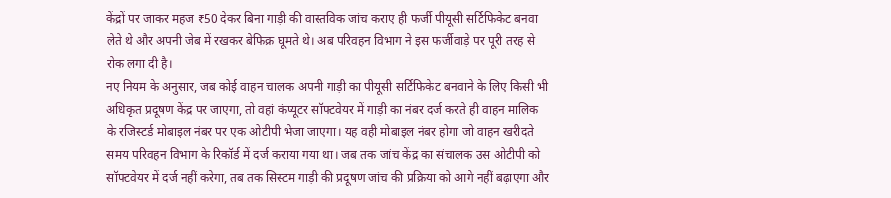केंद्रों पर जाकर महज ₹50 देकर बिना गाड़ी की वास्तविक जांच कराए ही फर्जी पीयूसी सर्टिफिकेट बनवा लेते थे और अपनी जेब में रखकर बेफिक्र घूमते थे। अब परिवहन विभाग ने इस फर्जीवाड़े पर पूरी तरह से रोक लगा दी है।
नए नियम के अनुसार, जब कोई वाहन चालक अपनी गाड़ी का पीयूसी सर्टिफिकेट बनवाने के लिए किसी भी अधिकृत प्रदूषण केंद्र पर जाएगा, तो वहां कंप्यूटर सॉफ्टवेयर में गाड़ी का नंबर दर्ज करते ही वाहन मालिक के रजिस्टर्ड मोबाइल नंबर पर एक ओटीपी भेजा जाएगा। यह वही मोबाइल नंबर होगा जो वाहन खरीदते समय परिवहन विभाग के रिकॉर्ड में दर्ज कराया गया था। जब तक जांच केंद्र का संचालक उस ओटीपी को सॉफ्टवेयर में दर्ज नहीं करेगा, तब तक सिस्टम गाड़ी की प्रदूषण जांच की प्रक्रिया को आगे नहीं बढ़ाएगा और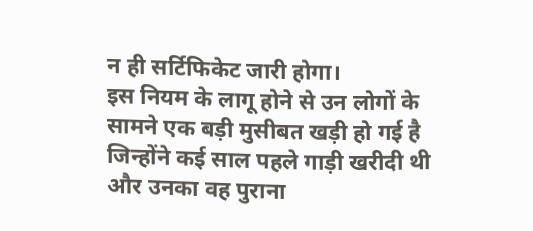न ही सर्टिफिकेट जारी होगा।
इस नियम के लागू होने से उन लोगों के सामने एक बड़ी मुसीबत खड़ी हो गई है जिन्होंने कई साल पहले गाड़ी खरीदी थी और उनका वह पुराना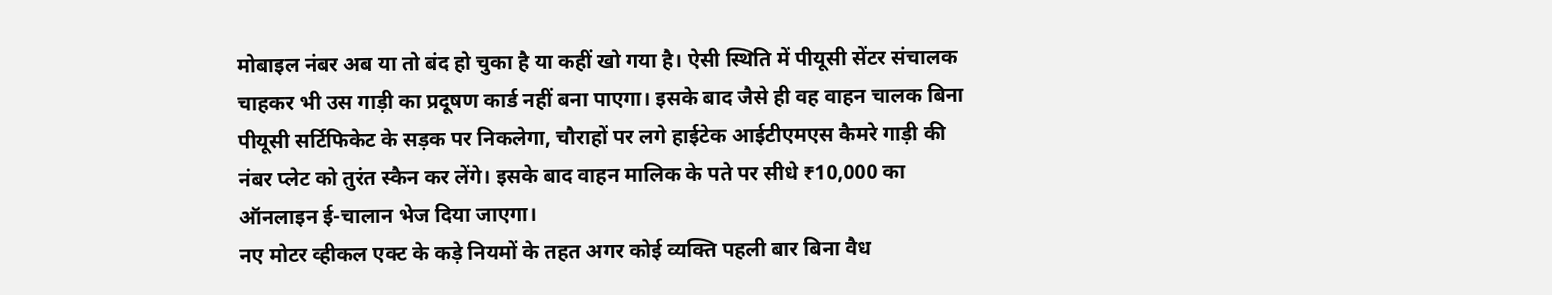मोबाइल नंबर अब या तो बंद हो चुका है या कहीं खो गया है। ऐसी स्थिति में पीयूसी सेंटर संचालक चाहकर भी उस गाड़ी का प्रदूषण कार्ड नहीं बना पाएगा। इसके बाद जैसे ही वह वाहन चालक बिना पीयूसी सर्टिफिकेट के सड़क पर निकलेगा, चौराहों पर लगे हाईटेक आईटीएमएस कैमरे गाड़ी की नंबर प्लेट को तुरंत स्कैन कर लेंगे। इसके बाद वाहन मालिक के पते पर सीधे ₹10,000 का ऑनलाइन ई-चालान भेज दिया जाएगा।
नए मोटर व्हीकल एक्ट के कड़े नियमों के तहत अगर कोई व्यक्ति पहली बार बिना वैध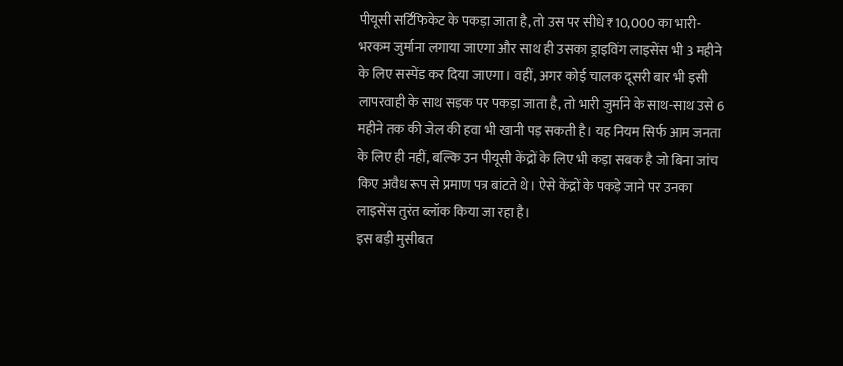पीयूसी सर्टिफिकेट के पकड़ा जाता है, तो उस पर सीधे ₹10,000 का भारी-भरकम जुर्माना लगाया जाएगा और साथ ही उसका ड्राइविंग लाइसेंस भी 3 महीने के लिए सस्पेंड कर दिया जाएगा। वहीं, अगर कोई चालक दूसरी बार भी इसी लापरवाही के साथ सड़क पर पकड़ा जाता है, तो भारी जुर्माने के साथ-साथ उसे 6 महीने तक की जेल की हवा भी खानी पड़ सकती है। यह नियम सिर्फ आम जनता के लिए ही नहीं, बल्कि उन पीयूसी केंद्रों के लिए भी कड़ा सबक है जो बिना जांच किए अवैध रूप से प्रमाण पत्र बांटते थे। ऐसे केंद्रों के पकड़े जाने पर उनका लाइसेंस तुरंत ब्लॉक किया जा रहा है।
इस बड़ी मुसीबत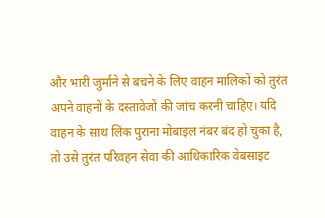और भारी जुर्माने से बचने के लिए वाहन मालिकों को तुरंत अपने वाहनों के दस्तावेजों की जांच करनी चाहिए। यदि वाहन के साथ लिंक पुराना मोबाइल नंबर बंद हो चुका है, तो उसे तुरंत परिवहन सेवा की आधिकारिक वेबसाइट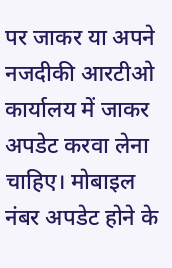पर जाकर या अपने नजदीकी आरटीओ कार्यालय में जाकर अपडेट करवा लेना चाहिए। मोबाइल नंबर अपडेट होने के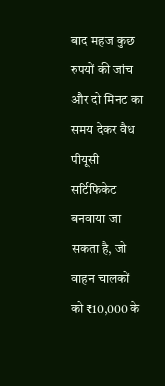बाद महज कुछ रुपयों की जांच और दो मिनट का समय देकर वैध पीयूसी सर्टिफिकेट बनवाया जा सकता है, जो वाहन चालकों को ₹10,000 के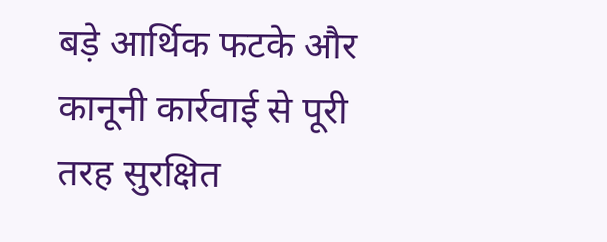बड़े आर्थिक फटके और कानूनी कार्रवाई से पूरी तरह सुरक्षित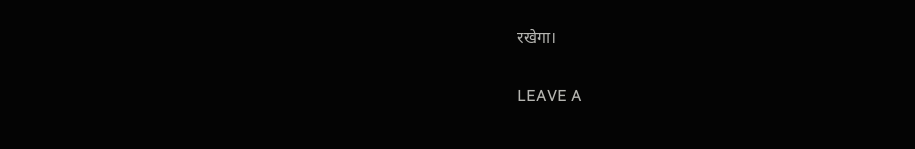रखेगा।

LEAVE A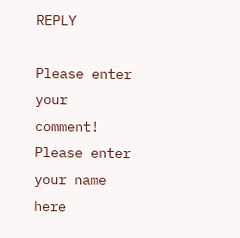REPLY

Please enter your comment!
Please enter your name here